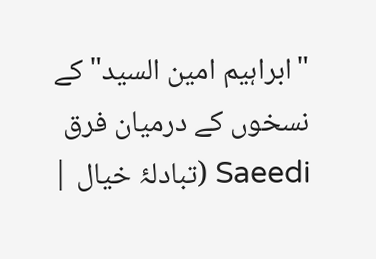"ابراہیم امین السید" کے نسخوں کے درمیان فرق
Saeedi (تبادلۂ خیال |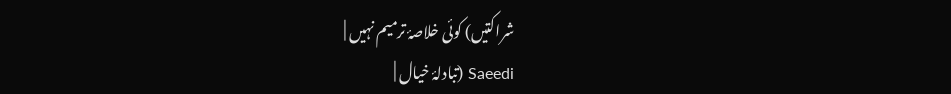شراکتیں) کوئی خلاصۂ ترمیم نہیں |
Saeedi (تبادلۂ خیال |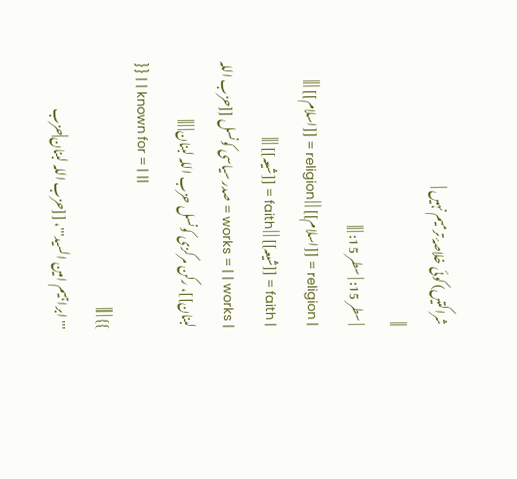شراکتیں) کوئی خلاصۂ ترمیم نہیں |
||
| سطر 15: | سطر 15: | ||
| religion = [[اسلام]] | | religion = [[اسلام]] | ||
| faith = [[شیعہ]] | | faith = [[شیعہ]] | ||
| works = | | works = صدر سیاسی کونسل [[حزب اللہ لبنان]]، رکن مرکزی کونسل حزب اللہ لبنان| | ||
}} | | known for = | ||
}} | |||
'''ابراہیم امین السید'''، [[حزب اللہ لبنان|حزب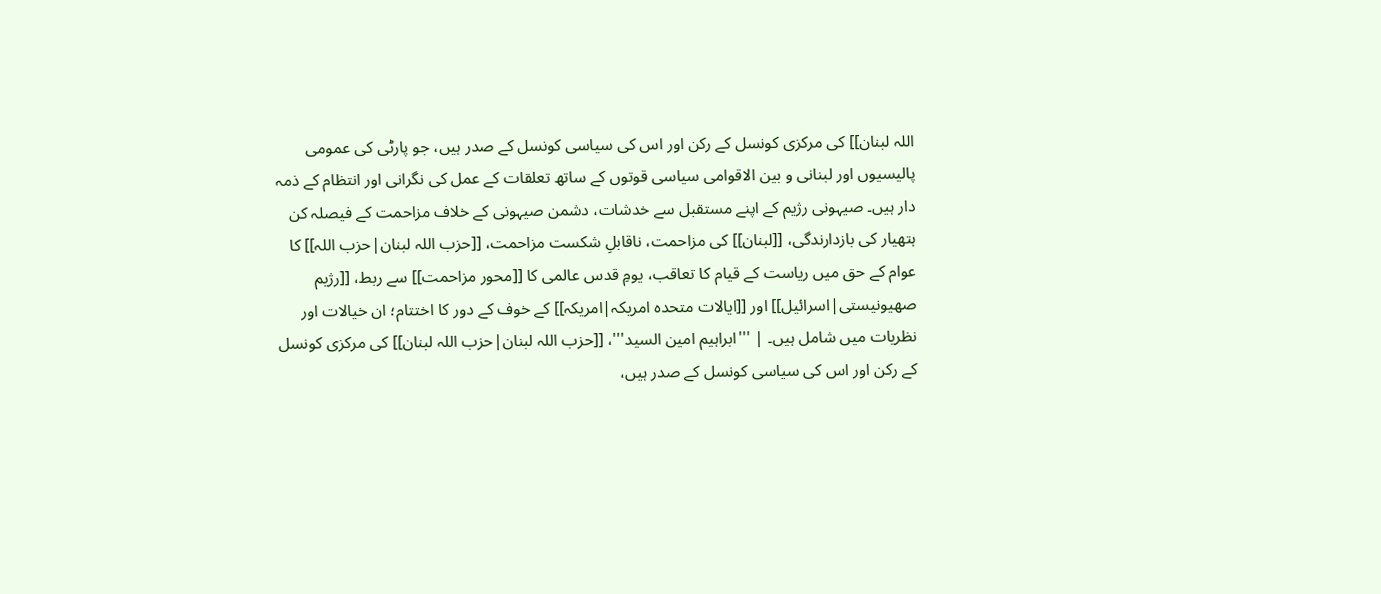اللہ لبنان]] کی مرکزی کونسل کے رکن اور اس کی سیاسی کونسل کے صدر ہیں، جو پارٹی کی عمومی پالیسیوں اور لبنانی و بین الاقوامی سیاسی قوتوں کے ساتھ تعلقات کے عمل کی نگرانی اور انتظام کے ذمہ دار ہیں۔ صیہونی رژیم کے اپنے مستقبل سے خدشات، دشمن صیہونی کے خلاف مزاحمت کے فیصلہ کن ہتھیار کی بازدارندگی، [[لبنان]] کی مزاحمت، ناقابلِ شکست مزاحمت، [[حزب اللہ لبنان|حزب اللہ]] کا عوام کے حق میں ریاست کے قیام کا تعاقب، یومِ قدس عالمی کا [[محور مزاحمت]] سے ربط، [[رژیم صهیونیستی|اسرائیل]] اور [[ایالات متحدہ امریکہ|امریکہ]] کے خوف کے دور کا اختتام؛ ان خیالات اور نظریات میں شامل ہیں۔ | '''ابراہیم امین السید'''، [[حزب اللہ لبنان|حزب اللہ لبنان]] کی مرکزی کونسل کے رکن اور اس کی سیاسی کونسل کے صدر ہیں،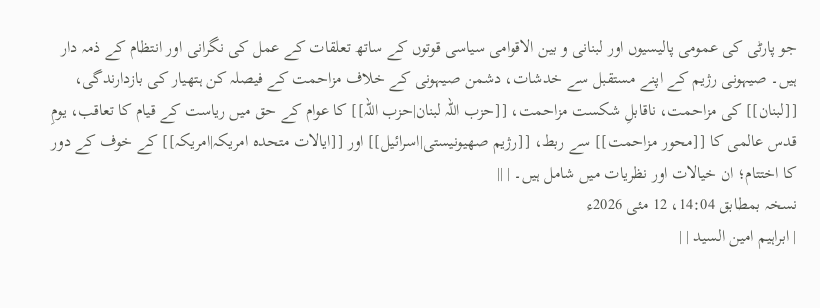جو پارٹی کی عمومی پالیسیوں اور لبنانی و بین الاقوامی سیاسی قوتوں کے ساتھ تعلقات کے عمل کی نگرانی اور انتظام کے ذمہ دار ہیں۔ صیہونی رژیم کے اپنے مستقبل سے خدشات، دشمن صیہونی کے خلاف مزاحمت کے فیصلہ کن ہتھیار کی بازدارندگی، [[لبنان]] کی مزاحمت، ناقابلِ شکست مزاحمت، [[حزب اللہ لبنان|حزب اللہ]] کا عوام کے حق میں ریاست کے قیام کا تعاقب، یومِ قدس عالمی کا [[محور مزاحمت]] سے ربط، [[رژیم صهیونیستی|اسرائیل]] اور [[ایالات متحدہ امریکہ|امریکہ]] کے خوف کے دور کا اختتام؛ ان خیالات اور نظریات میں شامل ہیں۔ | ||
نسخہ بمطابق 14:04، 12 مئی 2026ء
| ابراہیم امین السید | |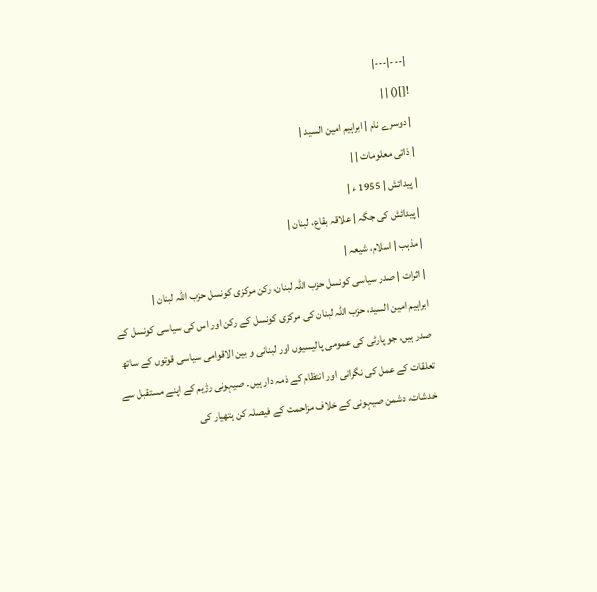|---|---|
![]() | |
| دوسرے نام | ابراہیم امین السید |
| ذاتی معلومات | |
| پیدائش | 1955 ء |
| پیدائش کی جگہ | علاقہ بقاع، لبنان |
| مذہب | اسلام، شیعہ |
| اثرات | صدر سیاسی کونسل حزب اللہ لبنان، رکن مرکزی کونسل حزب اللہ لبنان |
ابراہیم امین السید، حزب اللہ لبنان کی مرکزی کونسل کے رکن اور اس کی سیاسی کونسل کے صدر ہیں، جو پارٹی کی عمومی پالیسیوں اور لبنانی و بین الاقوامی سیاسی قوتوں کے ساتھ تعلقات کے عمل کی نگرانی اور انتظام کے ذمہ دار ہیں۔ صیہونی رژیم کے اپنے مستقبل سے خدشات، دشمن صیہونی کے خلاف مزاحمت کے فیصلہ کن ہتھیار کی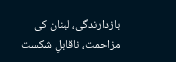بازدارندگی، لبنان کی مزاحمت، ناقابلِ شکست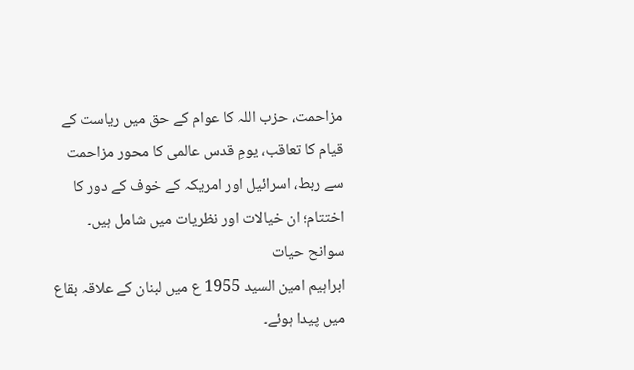مزاحمت، حزب اللہ کا عوام کے حق میں ریاست کے قیام کا تعاقب، یومِ قدس عالمی کا محور مزاحمت سے ربط، اسرائیل اور امریکہ کے خوف کے دور کا اختتام؛ ان خیالات اور نظریات میں شامل ہیں۔
سوانح حیات
ابراہیم امین السید 1955 ع میں لبنان کے علاقہ بقاع میں پیدا ہوئے۔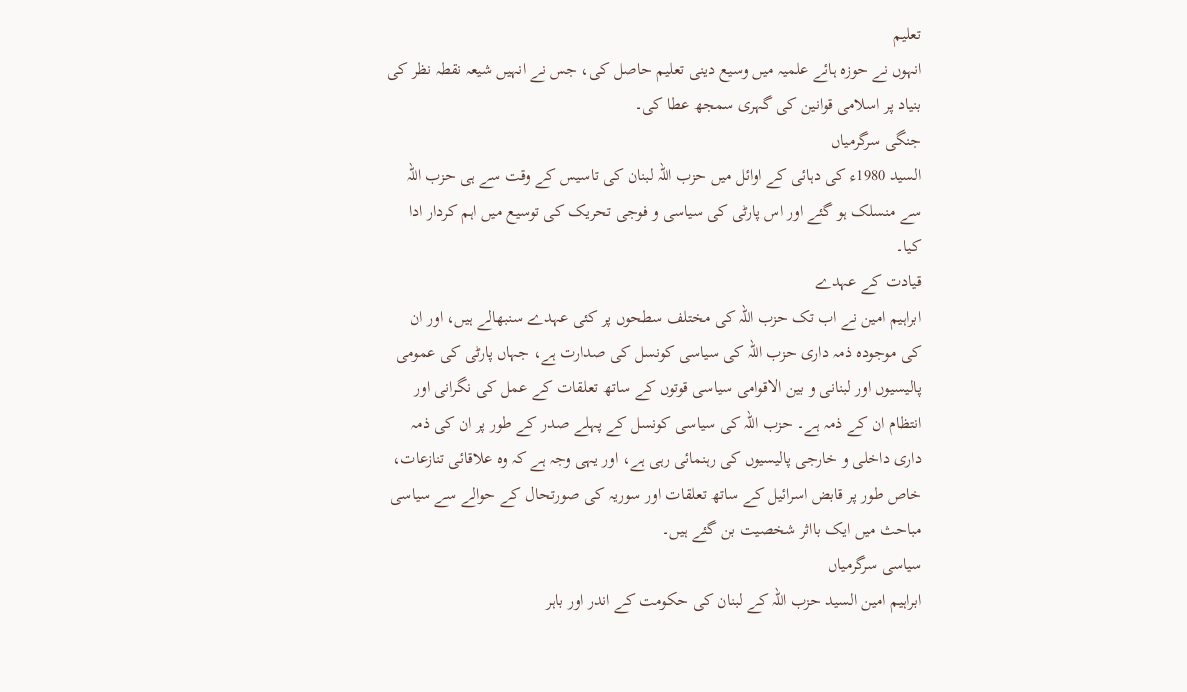تعلیم
انہوں نے حوزہ ہائے علمیہ میں وسیع دینی تعلیم حاصل کی، جس نے انہیں شیعہ نقطہ نظر کی بنیاد پر اسلامی قوانین کی گہری سمجھ عطا کی۔
جنگی سرگرمیاں
السید 1980ء کی دہائی کے اوائل میں حزب اللہ لبنان کی تاسیس کے وقت سے ہی حزب اللہ سے منسلک ہو گئے اور اس پارٹی کی سیاسی و فوجی تحریک کی توسیع میں اہم کردار ادا کیا۔
قیادت کے عہدے
ابراہیم امین نے اب تک حزب اللہ کی مختلف سطحوں پر کئی عہدے سنبھالے ہیں، اور ان کی موجودہ ذمہ داری حزب اللہ کی سیاسی کونسل کی صدارت ہے، جہاں پارٹی کی عمومی پالیسیوں اور لبنانی و بین الاقوامی سیاسی قوتوں کے ساتھ تعلقات کے عمل کی نگرانی اور انتظام ان کے ذمہ ہے۔ حزب اللہ کی سیاسی کونسل کے پہلے صدر کے طور پر ان کی ذمہ داری داخلی و خارجی پالیسیوں کی رہنمائی رہی ہے، اور یہی وجہ ہے کہ وہ علاقائی تنازعات، خاص طور پر قابض اسرائیل کے ساتھ تعلقات اور سوریہ کی صورتحال کے حوالے سے سیاسی مباحث میں ایک بااثر شخصیت بن گئے ہیں۔
سیاسی سرگرمیاں
ابراہیم امین السید حزب اللہ کے لبنان کی حکومت کے اندر اور باہر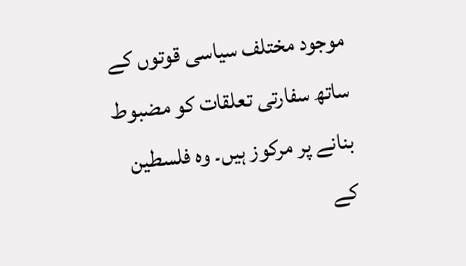موجود مختلف سیاسی قوتوں کے ساتھ سفارتی تعلقات کو مضبوط بنانے پر مرکوز ہیں۔ وہ فلسطین کے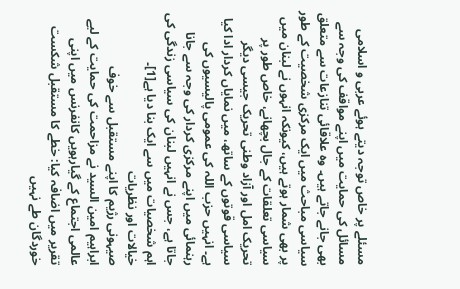مسئلے پر خاص توجہ دیتے ہوئے عربی و اسلامی مسائل کی حمایت میں اپنے مواقف کی وجہ سے بھی جانے جاتے ہیں۔ وہ علاقائی تنازعات سے متعلق سیاسی مباحث میں ایک مرکزی شخصیت کے طور پر بھی شمار ہوتے ہیں، کیونکہ انہوں نے لبنان میں سیاسی تعلقات کے جال بچھانے، خاص طور پر تحریک امل اور آزاد وطنی تحریک جیسی دیگر سیاسی قوتوں کے ساتھ، میں نمایاں کردار ادا کیا ہے۔ انہیں حزب اللہ کی عمومی پالیسیوں کی رہنمائی میں اپنے مرکزی کردار کی وجہ سے جانا جاتا ہے، جس نے انہیں لبنان کی سیاسی زندگی کی اہم شخصیات میں سے ایک بنا دیا ہے[1]۔
خیالات اور نظریات
صیہونی رژیم کا اپنے مستقبل سے خوف
ابراہیم امین السید نے مزاحمت کی حمایت کے لیے عالمی اجتماع کے گیارہویں کانفرنس میں اپنی تقریر میں اضافہ کیا: خطے کا مستقبل شکست خوردگان طے نہیں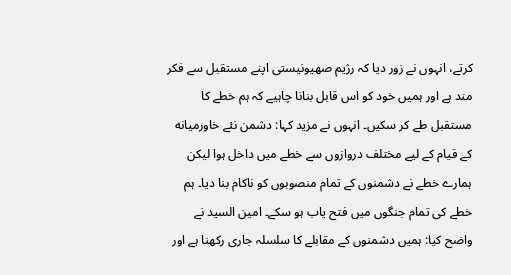کرتے، انہوں نے زور دیا کہ رژیم صهیونیستی اپنے مستقبل سے فکر مند ہے اور ہمیں خود کو اس قابل بنانا چاہیے کہ ہم خطے کا مستقبل طے کر سکیں۔ انہوں نے مزید کہا: دشمن نئے خاورمیانه کے قیام کے لیے مختلف دروازوں سے خطے میں داخل ہوا لیکن ہمارے خطے نے دشمنوں کے تمام منصوبوں کو ناکام بنا دیا۔ ہم خطے کی تمام جنگوں میں فتح یاب ہو سکے۔ امین السید نے واضح کیا: ہمیں دشمنوں کے مقابلے کا سلسلہ جاری رکھنا ہے اور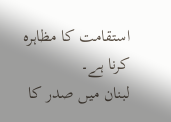استقامت کا مظاہرہ کرنا ہے۔
لبنان میں صدر کا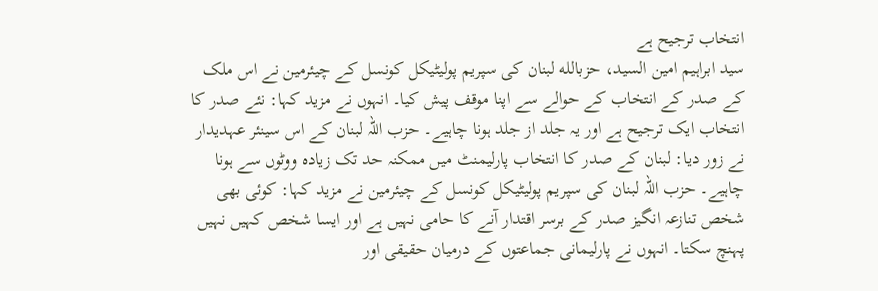انتخاب ترجیح ہے
سید ابراہیم امین السید، حزبالله لبنان کی سپریم پولیٹیکل کونسل کے چیئرمین نے اس ملک کے صدر کے انتخاب کے حوالے سے اپنا موقف پیش کیا۔ انہوں نے مزید کہا: نئے صدر کا انتخاب ایک ترجیح ہے اور یہ جلد از جلد ہونا چاہیے۔ حزب اللہ لبنان کے اس سینئر عہدیدار نے زور دیا: لبنان کے صدر کا انتخاب پارلیمنٹ میں ممکنہ حد تک زیادہ ووٹوں سے ہونا چاہیے۔ حزب اللہ لبنان کی سپریم پولیٹیکل کونسل کے چیئرمین نے مزید کہا: کوئی بھی شخص تنازعہ انگیز صدر کے برسر اقتدار آنے کا حامی نہیں ہے اور ایسا شخص کہیں نہیں پہنچ سکتا۔ انہوں نے پارلیمانی جماعتوں کے درمیان حقیقی اور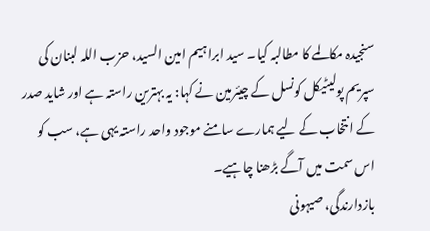سنجیدہ مکالمے کا مطالبہ کیا۔ سید ابراہیم امین السید، حزب اللہ لبنان کی سپریم پولیٹیکل کونسل کے چیئرمین نے کہا: یہ بہترین راستہ ہے اور شاید صدر کے انتخاب کے لیے ہمارے سامنے موجود واحد راستہ یہی ہے، سب کو اس سمت میں آگے بڑھنا چاہیے۔
بازدارندگی، صیہونی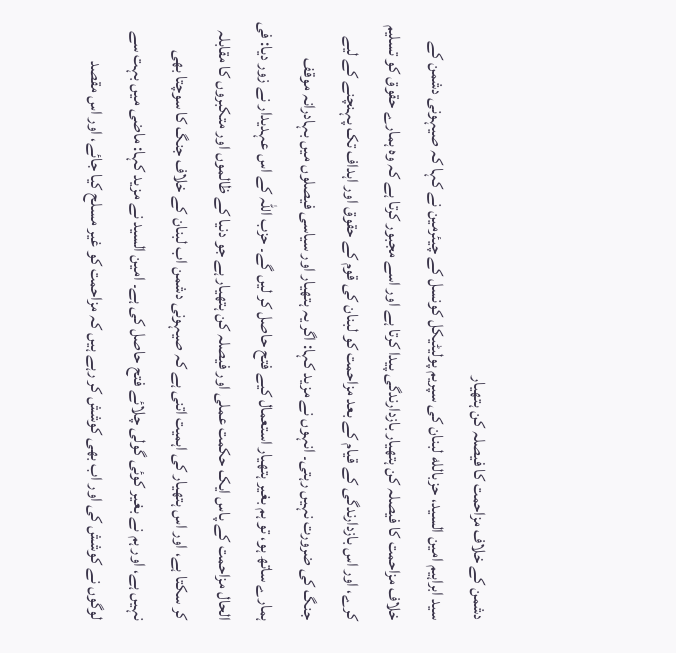دشمن کے خلاف مزاحمت کا فیصلہ کن ہتھیار
سید ابراہیم امین السید، حزبالله لبنان کی سپریم پولیٹیکل کونسل کے چیئرمین نے کہا کہ صیہونی دشمن کے خلاف مزاحمت کا فیصلہ کن ہتھیار بازدارندگی پیدا کرتا ہے اور اسے مجبور کرتا ہے کہ وہ ہمارے حقوق کو تسلیم کرے، اور اس بازدارندگی کے قیام کے بعد مزاحمت کو لبنان کی قوم کے حقوق اور اہداف تک پہنچنے کے لیے جنگ کی ضرورت نہیں رہتی۔ انہوں نے مزید کہا: اگر یہ ہتھیار اور سیاسی فیصلوں میں بہادرانہ موقف ہمارے ساتھ ہو، تو ہم بغیر ہتھیار استعمال کیے فتح حاصل کر لیں گے۔ حزب اللہ کے اس عہدیدار نے زور دیا: فی الحال مزاحمت کے پاس ایک حکمت عملی اور فیصلہ کن ہتھیار ہے جو دنیا کے ظالموں اور متکبروں کا مقابلہ کر سکتا ہے، اور اس ہتھیار کی اہمیت اتنی ہے کہ صیہونی دشمن اب لبنان کے خلاف جنگ کا سوچتا بھی نہیں ہے، اور ہم نے بغیر کوئی گولی چلائے فتح حاصل کی ہے۔ امین السید نے مزید کہا: ماضی میں بہت سے لوگوں نے کوشش کی اور اب بھی کوشش کر رہے ہیں کہ مزاحمت کو غیر مسلح کیا جائے، اور اس مقصد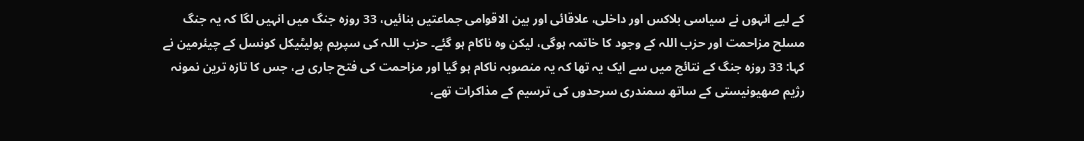کے لیے انہوں نے سیاسی بلاکس اور داخلی، علاقائی اور بین الاقوامی جماعتیں بنائیں، 33 روزہ جنگ میں انہیں لگا کہ یہ جنگ مسلح مزاحمت اور حزب اللہ کے وجود کا خاتمہ ہوگی، لیکن وہ ناکام ہو گئے۔ حزب اللہ کی سپریم پولیٹیکل کونسل کے چیئرمین نے کہا: 33 روزہ جنگ کے نتائج میں سے ایک یہ تھا کہ یہ منصوبہ ناکام ہو گیا اور مزاحمت کی فتح جاری ہے، جس کا تازہ ترین نمونہ رژیم صهیونیستی کے ساتھ سمندری سرحدوں کی ترسیم کے مذاکرات تھے،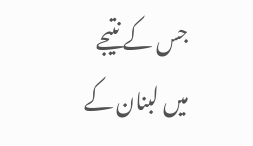جس کے نتیجے میں لبنان کے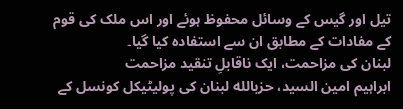تیل اور گیس کے وسائل محفوظ ہوئے اور اس ملک کی قوم کے مفادات کے مطابق ان سے استفادہ کیا گیا۔
لبنان کی مزاحمت، ایک ناقابلِ تنقید مزاحمت
ابراہیم امین السید، حزبالله لبنان کی پولیٹیکل کونسل کے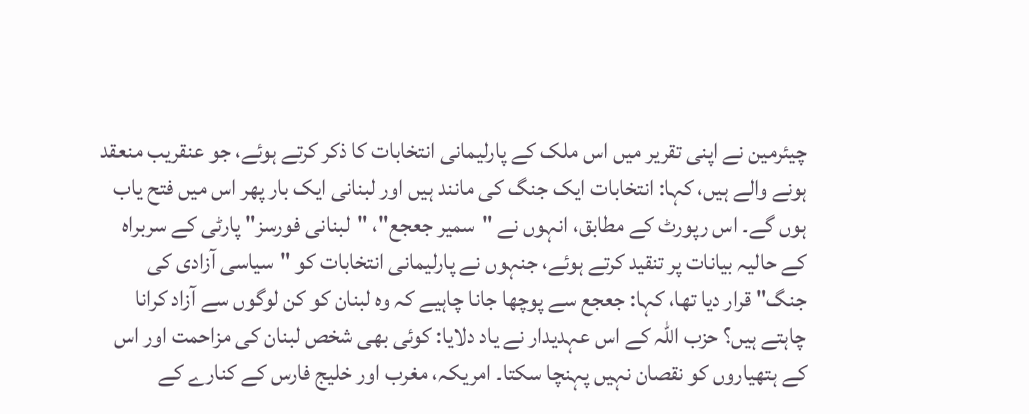چیئرمین نے اپنی تقریر میں اس ملک کے پارلیمانی انتخابات کا ذکر کرتے ہوئے، جو عنقریب منعقد ہونے والے ہیں، کہا: انتخابات ایک جنگ کی مانند ہیں اور لبنانی ایک بار پھر اس میں فتح یاب ہوں گے۔ اس رپورٹ کے مطابق، انہوں نے "سمیر جعجع"، "لبنانی فورسز" پارٹی کے سربراہ کے حالیہ بیانات پر تنقید کرتے ہوئے، جنہوں نے پارلیمانی انتخابات کو "سیاسی آزادی کی جنگ" قرار دیا تھا، کہا: جعجع سے پوچھا جانا چاہیے کہ وہ لبنان کو کن لوگوں سے آزاد کرانا چاہتے ہیں؟ حزب اللہ کے اس عہدیدار نے یاد دلایا: کوئی بھی شخص لبنان کی مزاحمت اور اس کے ہتھیاروں کو نقصان نہیں پہنچا سکتا۔ امریکہ، مغرب اور خلیج فارس کے کنارے کے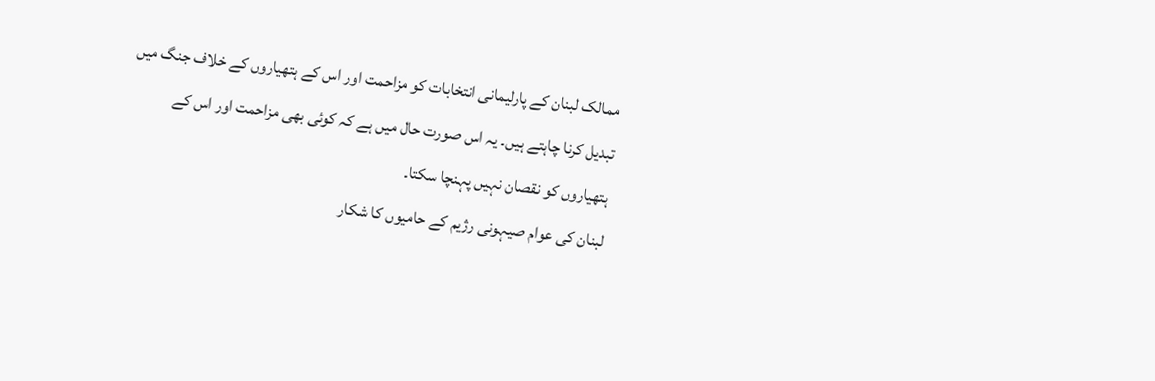ممالک لبنان کے پارلیمانی انتخابات کو مزاحمت اور اس کے ہتھیاروں کے خلاف جنگ میں تبدیل کرنا چاہتے ہیں۔ یہ اس صورت حال میں ہے کہ کوئی بھی مزاحمت اور اس کے ہتھیاروں کو نقصان نہیں پہنچا سکتا۔
لبنان کی عوام صیہونی رژیم کے حامیوں کا شکار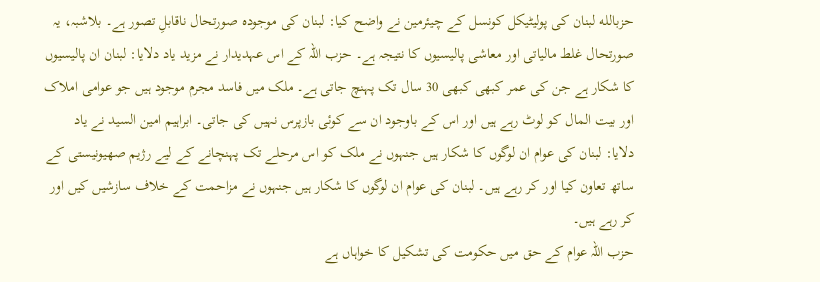حزبالله لبنان کی پولیٹیکل کونسل کے چیئرمین نے واضح کیا: لبنان کی موجودہ صورتحال ناقابلِ تصور ہے۔ بلاشبہ، یہ صورتحال غلط مالیاتی اور معاشی پالیسیوں کا نتیجہ ہے۔ حزب اللہ کے اس عہدیدار نے مزید یاد دلایا: لبنان ان پالیسیوں کا شکار ہے جن کی عمر کبھی کبھی 30 سال تک پہنچ جاتی ہے۔ ملک میں فاسد مجرم موجود ہیں جو عوامی املاک اور بیت المال کو لوٹ رہے ہیں اور اس کے باوجود ان سے کوئی بازپرس نہیں کی جاتی۔ ابراہیم امین السید نے یاد دلایا: لبنان کی عوام ان لوگوں کا شکار ہیں جنہوں نے ملک کو اس مرحلے تک پہنچانے کے لیے رژیم صهیونیستی کے ساتھ تعاون کیا اور کر رہے ہیں۔ لبنان کی عوام ان لوگوں کا شکار ہیں جنہوں نے مزاحمت کے خلاف سازشیں کیں اور کر رہے ہیں۔
حزب اللہ عوام کے حق میں حکومت کی تشکیل کا خواہاں ہے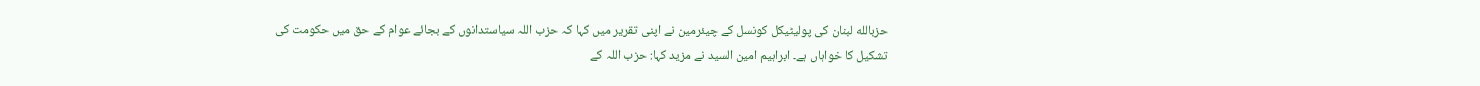حزبالله لبنان کی پولیٹیکل کونسل کے چیئرمین نے اپنی تقریر میں کہا کہ حزب اللہ سیاستدانوں کے بجائے عوام کے حق میں حکومت کی تشکیل کا خواہاں ہے۔ ابراہیم امین السید نے مزید کہا: حزب اللہ کے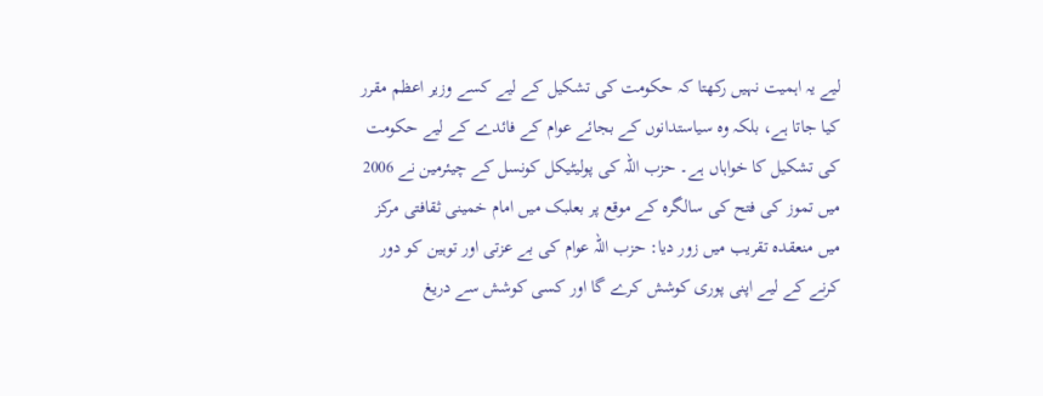لیے یہ اہمیت نہیں رکھتا کہ حکومت کی تشکیل کے لیے کسے وزیر اعظم مقرر کیا جاتا ہے، بلکہ وہ سیاستدانوں کے بجائے عوام کے فائدے کے لیے حکومت کی تشکیل کا خواہاں ہے۔ حزب اللہ کی پولیٹیکل کونسل کے چیئرمین نے 2006 میں تموز کی فتح کی سالگرہ کے موقع پر بعلبک میں امام خمینی ثقافتی مرکز میں منعقدہ تقریب میں زور دیا: حزب اللہ عوام کی بے عزتی اور توہین کو دور کرنے کے لیے اپنی پوری کوشش کرے گا اور کسی کوشش سے دریغ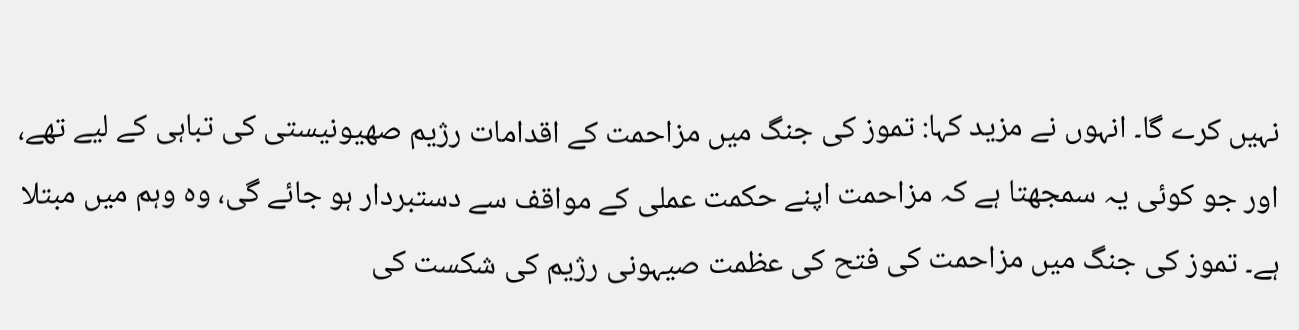نہیں کرے گا۔ انہوں نے مزید کہا: تموز کی جنگ میں مزاحمت کے اقدامات رژیم صهیونیستی کی تباہی کے لیے تھے، اور جو کوئی یہ سمجھتا ہے کہ مزاحمت اپنے حکمت عملی کے مواقف سے دستبردار ہو جائے گی، وہ وہم میں مبتلا ہے۔ تموز کی جنگ میں مزاحمت کی فتح کی عظمت صیہونی رژیم کی شکست کی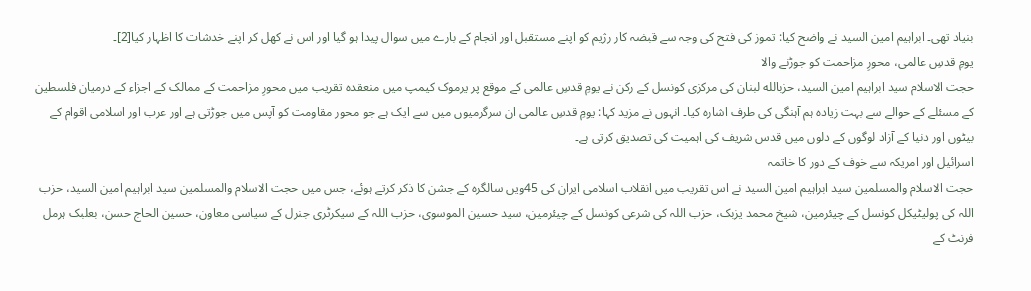بنیاد تھی۔ ابراہیم امین السید نے واضح کیا: تموز کی فتح کی وجہ سے قبضہ کار رژیم کو اپنے مستقبل اور انجام کے بارے میں سوال پیدا ہو گیا اور اس نے کھل کر اپنے خدشات کا اظہار کیا[2]۔
یومِ قدسِ عالمی، محورِ مزاحمت کو جوڑنے والا
حجت الاسلام سید ابراہیم امین السید، حزبالله لبنان کی مرکزی کونسل کے رکن نے یومِ قدسِ عالمی کے موقع پر یرموک کیمپ میں منعقدہ تقریب میں محورِ مزاحمت کے ممالک کے اجزاء کے درمیان فلسطین کے مسئلے کے حوالے سے بہت زیادہ ہم آہنگی کی طرف اشارہ کیا۔ انہوں نے مزید کہا: یومِ قدسِ عالمی ان سرگرمیوں میں سے ایک ہے جو محور مقاومت کو آپس میں جوڑتی ہے اور عرب اور اسلامی اقوام کے بیٹوں اور دنیا کے آزاد لوگوں کے دلوں میں قدس شریف کی اہمیت کی تصدیق کرتی ہے۔
اسرائیل اور امریکہ سے خوف کے دور کا خاتمہ
حجت الاسلام والمسلمین سید ابراہیم امین السید نے اس تقریب میں انقلاب اسلامی ایران کی 45ویں سالگرہ کے جشن کا ذکر کرتے ہوئے، جس میں حجت الاسلام والمسلمین سید ابراہیم امین السید، حزب اللہ کی پولیٹیکل کونسل کے چیئرمین، شیخ محمد یزبک، حزب اللہ کی شرعی کونسل کے چیئرمین، سید حسین الموسوی، حزب اللہ کے سیکرٹری جنرل کے سیاسی معاون، حسین الحاج حسن، بعلبک ہرمل فرنٹ کے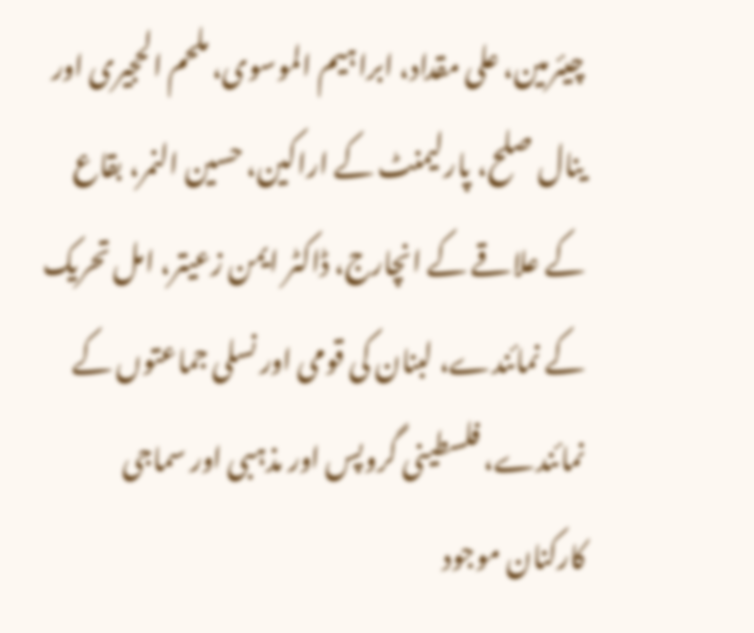چیئرمین، علی مقداد، ابراہیم الموسوی، ملحم الحجیری اور ینال صلح، پارلیمنٹ کے اراکین، حسین النمر، بقاع کے علاقے کے انچارج، ڈاکٹر ایمن زعیتر، امل تحریک کے نمائندے، لبنان کی قومی اور نسلی جماعتوں کے نمائندے، فلسطینی گروپس اور مذہبی اور سماجی کارکنان موجود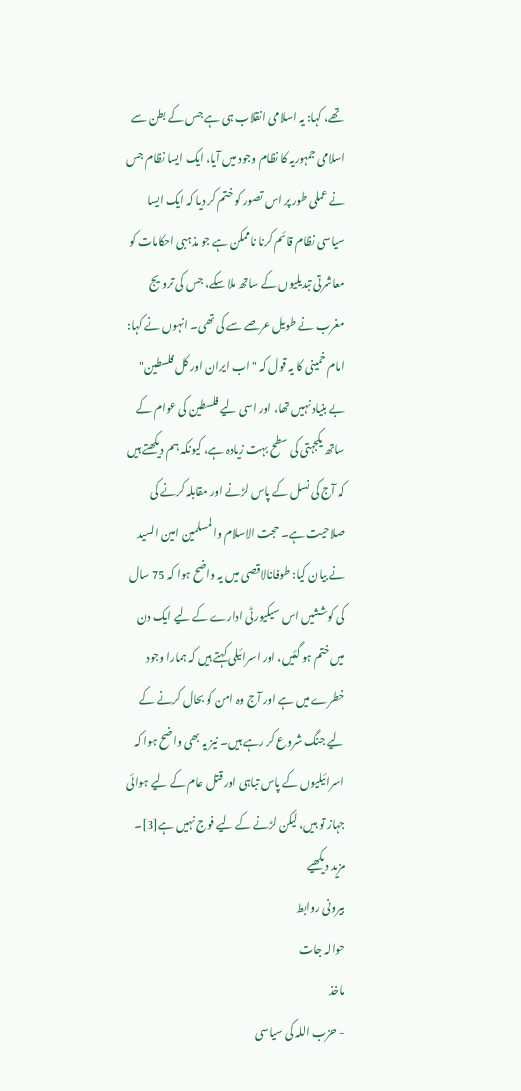تھے، کہا: یہ اسلامی انقلاب ہی ہے جس کے بطن سے اسلامی جمہوریہ کا نظام وجود میں آیا، ایک ایسا نظام جس نے عملی طور پر اس تصور کو ختم کر دیا کہ ایک ایسا سیاسی نظام قائم کرنا ناممکن ہے جو مذہبی احکامات کو معاشرتی تبدیلیوں کے ساتھ ملا سکے، جس کی ترویج مغرب نے طویل عرصے سے کی تھی۔ انہوں نے کہا: امام خمینی کا یہ قول کہ "اب ایران اور کل فلسطین" بے بنیاد نہیں تھا، اور اسی لیے فلسطین کی عوام کے ساتھ یکجہتی کی سطح بہت زیادہ ہے، کیونکہ ہم دیکھتے ہیں کہ آج کی نسل کے پاس لڑنے اور مقابلہ کرنے کی صلاحیت ہے۔ حجت الاسلام والمسلمین امین السید نے بیان کیا: طوفانالاقصی میں یہ واضح ہوا کہ 75 سال کی کوششیں اس سیکیورٹی ادارے کے لیے ایک دن میں ختم ہو گئیں، اور اسرائیلی کہتے ہیں کہ ہمارا وجود خطرے میں ہے اور آج وہ امن کو بحال کرنے کے لیے جنگ شروع کر رہے ہیں۔ نیز یہ بھی واضح ہوا کہ اسرائیلیوں کے پاس تباہی اور قتل عام کے لیے ہوائی جہاز تو ہیں، لیکن لڑنے کے لیے فوج نہیں ہے[3]۔
مزید دیکھیے
بیرونی روابط
حوالہ جات
ماخذ
- حزب اللہ کی سیاسی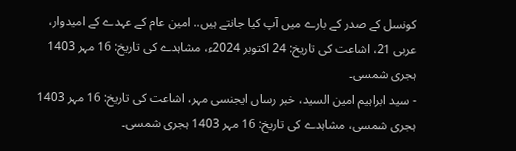کونسل کے صدر کے بارے میں آپ کیا جانتے ہیں.. امین عام کے عہدے کے امیدوار، عربی 21، اشاعت کی تاریخ: 24 اکتوبر 2024ء، مشاہدے کی تاریخ: 16 مہر 1403 ہجری شمسی۔
- سید ابراہیم امین السید، خبر رساں ایجنسی مہر، اشاعت کی تاریخ: 16 مہر 1403 ہجری شمسی، مشاہدے کی تاریخ: 16 مہر 1403 ہجری شمسی۔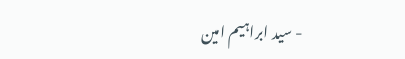- سید ابراہیم امین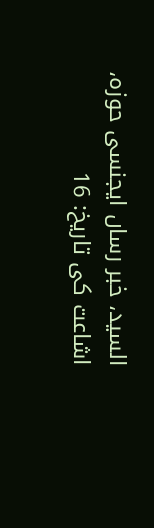السید، خبر رساں ایجنسی حوزہ، اشاعت کی تاریخ: 16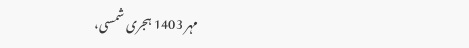مہر 1403 ہجری شمسی،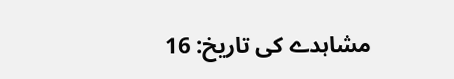مشاہدے کی تاریخ: 16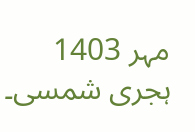مہر 1403 ہجری شمسی۔